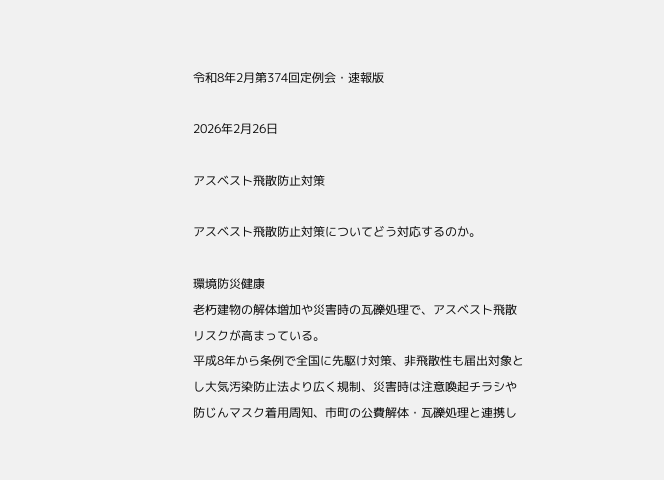令和8年2月第374回定例会・速報版

2026年2月26日

アスベスト飛散防止対策

アスベスト飛散防止対策についてどう対応するのか。

環境防災健康
老朽建物の解体増加や災害時の瓦礫処理で、アスベスト飛散リスクが高まっている。
平成8年から条例で全国に先駆け対策、非飛散性も届出対象とし大気汚染防止法より広く規制、災害時は注意喚起チラシや防じんマスク着用周知、市町の公費解体・瓦礫処理と連携し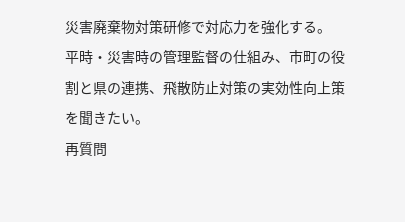災害廃棄物対策研修で対応力を強化する。
平時・災害時の管理監督の仕組み、市町の役割と県の連携、飛散防止対策の実効性向上策を聞きたい。
再質問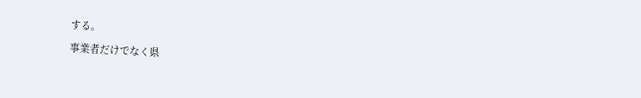する。
事業者だけでなく県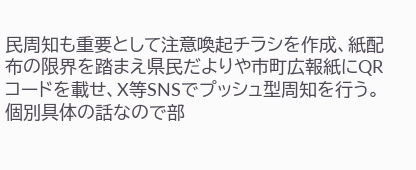民周知も重要として注意喚起チラシを作成、紙配布の限界を踏まえ県民だよりや市町広報紙にQRコードを載せ、X等SNSでプッシュ型周知を行う。
個別具体の話なので部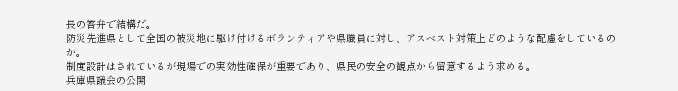長の答弁で結構だ。
防災先進県として全国の被災地に駆け付けるボランティアや県職員に対し、アスベスト対策上どのような配慮をしているのか。
制度設計はされているが現場での実効性確保が重要であり、県民の安全の観点から留意するよう求める。
兵庫県議会の公開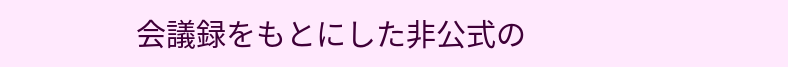会議録をもとにした非公式の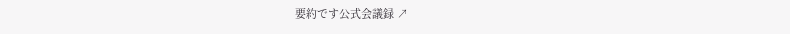要約です公式会議録 ↗